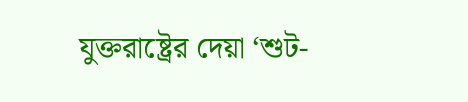যুক্তরাষ্ট্রের দেয়া ‘শুট-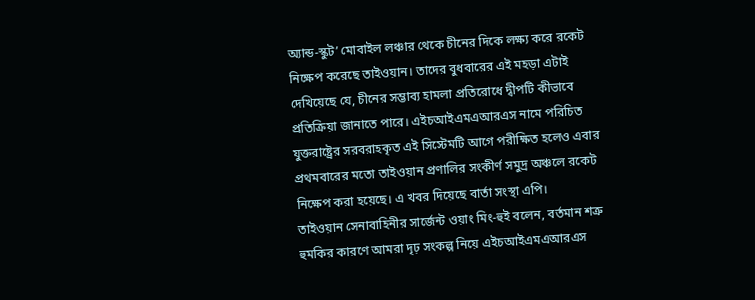অ্যান্ড-স্কুট’ মোবাইল লঞ্চার থেকে চীনের দিকে লক্ষ্য করে রকেট নিক্ষেপ করেছে তাইওয়ান। তাদের বুধবারের এই মহড়া এটাই দেখিয়েছে যে, চীনের সম্ভাব্য হামলা প্রতিরোধে দ্বীপটি কীভাবে প্রতিক্রিয়া জানাতে পারে। এইচআইএমএআরএস নামে পরিচিত যুক্তরাষ্ট্রের সরবরাহকৃত এই সিস্টেমটি আগে পরীক্ষিত হলেও এবার প্রথমবারের মতো তাইওয়ান প্রণালির সংকীর্ণ সমুদ্র অঞ্চলে রকেট নিক্ষেপ করা হয়েছে। এ খবর দিয়েছে বার্তা সংস্থা এপি।
তাইওয়ান সেনাবাহিনীর সার্জেন্ট ওয়াং মিং-হুই বলেন, বর্তমান শত্রু হুমকির কারণে আমরা দৃঢ় সংকল্প নিয়ে এইচআইএমএআরএস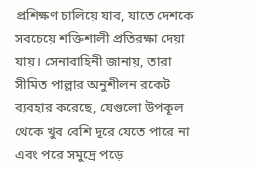প্রশিক্ষণ চালিয়ে যাব, যাতে দেশকে সবচেয়ে শক্তিশালী প্রতিরক্ষা দেয়া যায়। সেনাবাহিনী জানায়, তারা সীমিত পাল্লার অনুশীলন রকেট ব্যবহার করেছে, যেগুলো উপকূল থেকে খুব বেশি দূরে যেতে পারে না এবং পরে সমুদ্রে পড়ে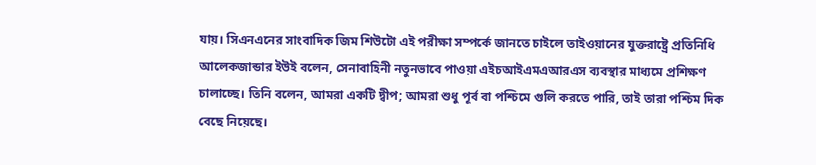যায়। সিএনএনের সাংবাদিক জিম শিউটো এই পরীক্ষা সম্পর্কে জানতে চাইলে তাইওয়ানের যুক্তরাষ্ট্রে প্রতিনিধি আলেকজান্ডার ইউই বলেন, সেনাবাহিনী নতুনভাবে পাওয়া এইচআইএমএআরএস ব্যবস্থার মাধ্যমে প্রশিক্ষণ চালাচ্ছে। তিনি বলেন, আমরা একটি দ্বীপ; আমরা শুধু পূর্ব বা পশ্চিমে গুলি করতে পারি, তাই তারা পশ্চিম দিক বেছে নিয়েছে।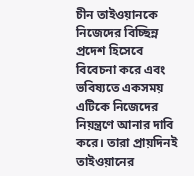চীন তাইওয়ানকে নিজেদের বিচ্ছিন্ন প্রদেশ হিসেবে বিবেচনা করে এবং ভবিষ্যতে একসময় এটিকে নিজেদের নিয়ন্ত্রণে আনার দাবি করে। তারা প্রায়দিনই তাইওয়ানের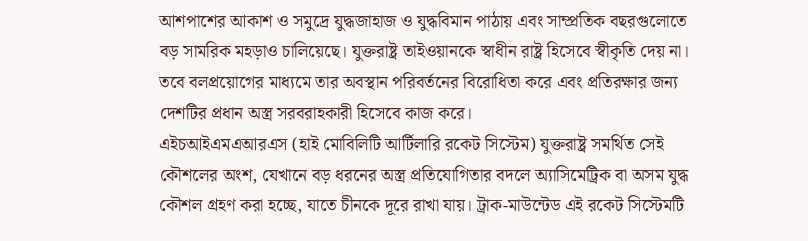আশপাশের আকাশ ও সমুদ্রে যুদ্ধজাহাজ ও যুদ্ধবিমান পাঠায় এবং সাম্প্রতিক বছরগুলোতে বড় সামরিক মহড়াও চালিয়েছে। যুক্তরাষ্ট্র তাইওয়ানকে স্বাধীন রাষ্ট্র হিসেবে স্বীকৃতি দেয় না। তবে বলপ্রয়োগের মাধ্যমে তার অবস্থান পরিবর্তনের বিরোধিতা করে এবং প্রতিরক্ষার জন্য দেশটির প্রধান অস্ত্র সরবরাহকারী হিসেবে কাজ করে।
এইচআইএমএআরএস (হাই মোবিলিটি আর্টিলারি রকেট সিস্টেম) যুক্তরাষ্ট্র সমর্থিত সেই কৌশলের অংশ, যেখানে বড় ধরনের অস্ত্র প্রতিযোগিতার বদলে অ্যাসিমেট্রিক বা অসম যুদ্ধ কৌশল গ্রহণ করা হচ্ছে, যাতে চীনকে দূরে রাখা যায়। ট্রাক-মাউন্টেড এই রকেট সিস্টেমটি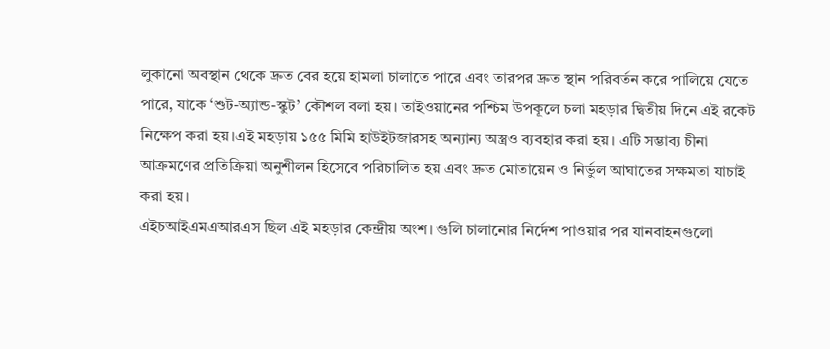লুকানো অবস্থান থেকে দ্রুত বের হয়ে হামলা চালাতে পারে এবং তারপর দ্রুত স্থান পরিবর্তন করে পালিয়ে যেতে পারে, যাকে ‘শুট-অ্যান্ড-স্কুট’ কৌশল বলা হয়। তাইওয়ানের পশ্চিম উপকূলে চলা মহড়ার দ্বিতীয় দিনে এই রকেট নিক্ষেপ করা হয়।এই মহড়ায় ১৫৫ মিমি হাউইটজারসহ অন্যান্য অস্ত্রও ব্যবহার করা হয়। এটি সম্ভাব্য চীনা আক্রমণের প্রতিক্রিয়া অনুশীলন হিসেবে পরিচালিত হয় এবং দ্রুত মোতায়েন ও নির্ভুল আঘাতের সক্ষমতা যাচাই করা হয়।
এইচআইএমএআরএস ছিল এই মহড়ার কেন্দ্রীয় অংশ। গুলি চালানোর নির্দেশ পাওয়ার পর যানবাহনগুলো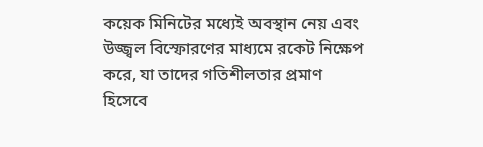কয়েক মিনিটের মধ্যেই অবস্থান নেয় এবং উজ্জ্বল বিস্ফোরণের মাধ্যমে রকেট নিক্ষেপ করে, যা তাদের গতিশীলতার প্রমাণ হিসেবে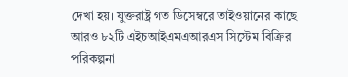দেখা হয়। যুক্তরাষ্ট্র গত ডিসেম্বরে তাইওয়ানের কাছে আরও ৮২টি এইচআইএমএআরএস সিস্টেম বিক্রির পরিকল্পনা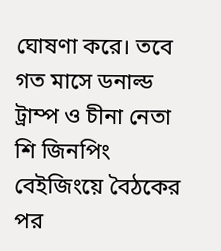ঘোষণা করে। তবে গত মাসে ডনাল্ড ট্রাম্প ও চীনা নেতা শি জিনপিং বেইজিংয়ে বৈঠকের পর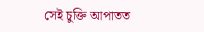সেই চুক্তি আপাতত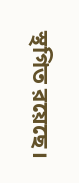স্থগিত রয়েছে।